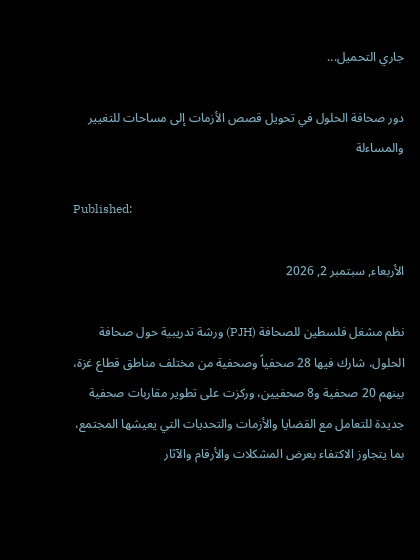جاري التحميل...

دور صحافة الحلول في تحويل قصص الأزمات إلى مساحات للتغيير والمساءلة

Published:

الأربعاء, سبتمبر 2, 2026

نظم مشغل فلسطين للصحافة (PJH) ورشة تدريبية حول صحافة الحلول، شارك فيها 28 صحفياً وصحفية من مختلف مناطق قطاع غزة، بينهم 20 صحفية و8 صحفيين، وركزت على تطوير مقاربات صحفية جديدة للتعامل مع القضايا والأزمات والتحديات التي يعيشها المجتمع، بما يتجاوز الاكتفاء بعرض المشكلات والأرقام والآثار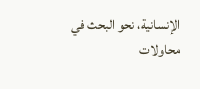الإنسانية، نحو البحث في محاولات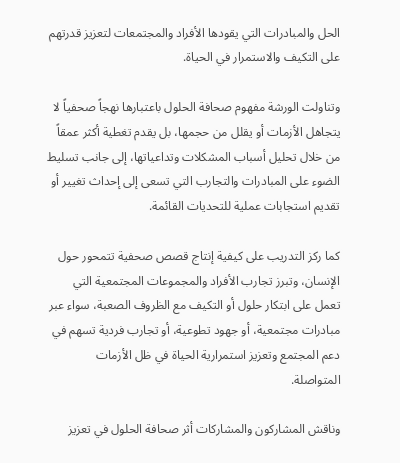الحل والمبادرات التي يقودها الأفراد والمجتمعات لتعزيز قدرتهم على التكيف والاستمرار في الحياة.

وتناولت الورشة مفهوم صحافة الحلول باعتبارها نهجاً صحفياً لا يتجاهل الأزمات أو يقلل من حجمها، بل يقدم تغطية أكثر عمقاً من خلال تحليل أسباب المشكلات وتداعياتها، إلى جانب تسليط الضوء على المبادرات والتجارب التي تسعى إلى إحداث تغيير أو تقديم استجابات عملية للتحديات القائمة.

كما ركز التدريب على كيفية إنتاج قصص صحفية تتمحور حول الإنسان، وتبرز تجارب الأفراد والمجموعات المجتمعية التي تعمل على ابتكار حلول أو التكيف مع الظروف الصعبة، سواء عبر مبادرات مجتمعية، أو جهود تطوعية، أو تجارب فردية تسهم في دعم المجتمع وتعزيز استمرارية الحياة في ظل الأزمات المتواصلة.

وناقش المشاركون والمشاركات أثر صحافة الحلول في تعزيز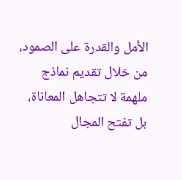الأمل والقدرة على الصمود، من خلال تقديم نماذج ملهمة لا تتجاهل المعاناة، بل تفتح المجال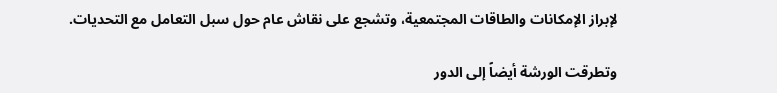لإبراز الإمكانات والطاقات المجتمعية، وتشجع على نقاش عام حول سبل التعامل مع التحديات.

وتطرقت الورشة أيضاً إلى الدور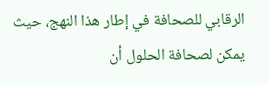الرقابي للصحافة في إطار هذا النهج، حيث يمكن لصحافة الحلول أن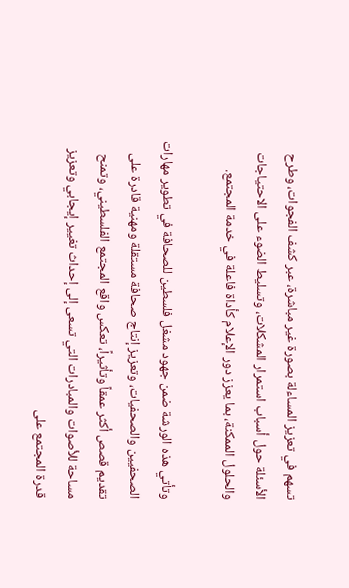تسهم في تعزيز المساءلة بصورة غير مباشرة، عبر كشف الفجوات، وطرح الأسئلة حول أسباب استمرار المشكلات، وتسليط الضوء على الاحتياجات والحلول الممكنة، بما يعزز دور الإعلام كأداة فاعلة في خدمة المجتمع.

وتأتي هذه الورشة ضمن جهود مشغل فلسطين للصحافة في تطوير مهارات الصحفيين والصحفيات، وتعزيز إنتاج صحافة مستقلة ومهنية قادرة على تقديم قصص أكثر عمقاً وتأثيراً، تعكس واقع المجتمع الفلسطيني، وتمنح مساحة للأصوات والمبادرات التي تسعى إلى إحداث تغيير إيجابي وتعزيز قدرة المجتمع على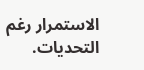الاستمرار رغم التحديات.